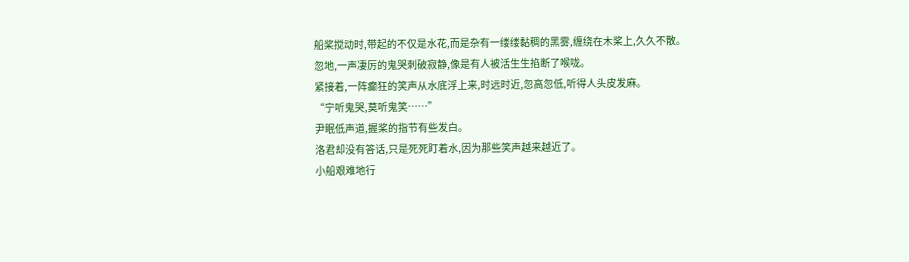船桨搅动时,带起的不仅是水花,而是杂有一缕缕黏稠的黑雾,缠绕在木桨上,久久不散。
忽地,一声凄厉的鬼哭刺破寂静,像是有人被活生生掐断了喉咙。
紧接着,一阵癫狂的笑声从水底浮上来,时远时近,忽高忽低,听得人头皮发麻。
“宁听鬼哭,莫听鬼笑……”
尹眠低声道,握桨的指节有些发白。
洛君却没有答话,只是死死盯着水,因为那些笑声越来越近了。
小船艰难地行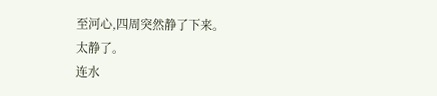至河心,四周突然静了下来。
太静了。
连水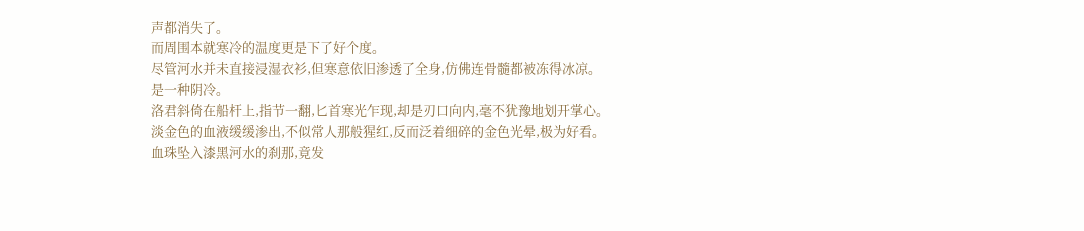声都消失了。
而周围本就寒冷的温度更是下了好个度。
尽管河水并未直接浸湿衣衫,但寒意依旧渗透了全身,仿佛连骨髓都被冻得冰凉。
是一种阴冷。
洛君斜倚在船杆上,指节一翻,匕首寒光乍现,却是刃口向内,毫不犹豫地划开掌心。
淡金色的血液缓缓渗出,不似常人那般猩红,反而泛着细碎的金色光晕,极为好看。
血珠坠入漆黑河水的刹那,竟发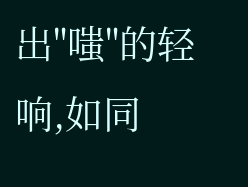出"嗤"的轻响,如同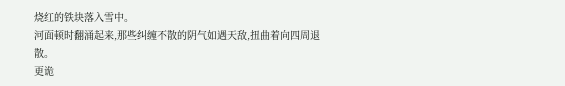烧红的铁块落入雪中。
河面顿时翻涌起来,那些纠缠不散的阴气如遇天敌,扭曲着向四周退散。
更诡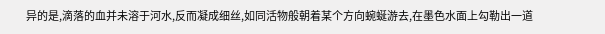异的是,滴落的血并未溶于河水,反而凝成细丝,如同活物般朝着某个方向蜿蜒游去,在墨色水面上勾勒出一道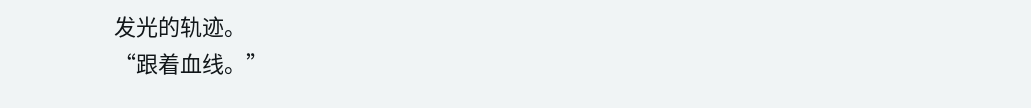发光的轨迹。
“跟着血线。”